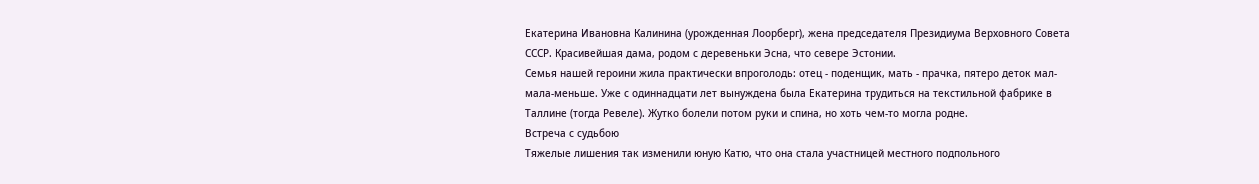Екатерина Ивановна Калинина (урожденная Лоорберг), жена председателя Президиума Верховного Совета СССР. Красивейшая дама, родом с деревеньки Эсна, что севере Эстонии.
Семья нашей героини жила практически впроголодь: отец - поденщик, мать - прачка, пятеро деток мал-мала-меньше. Уже с одиннадцати лет вынуждена была Екатерина трудиться на текстильной фабрике в Таллине (тогда Ревеле). Жутко болели потом руки и спина, но хоть чем-то могла родне.
Встреча с судьбою
Тяжелые лишения так изменили юную Катю, что она стала участницей местного подпольного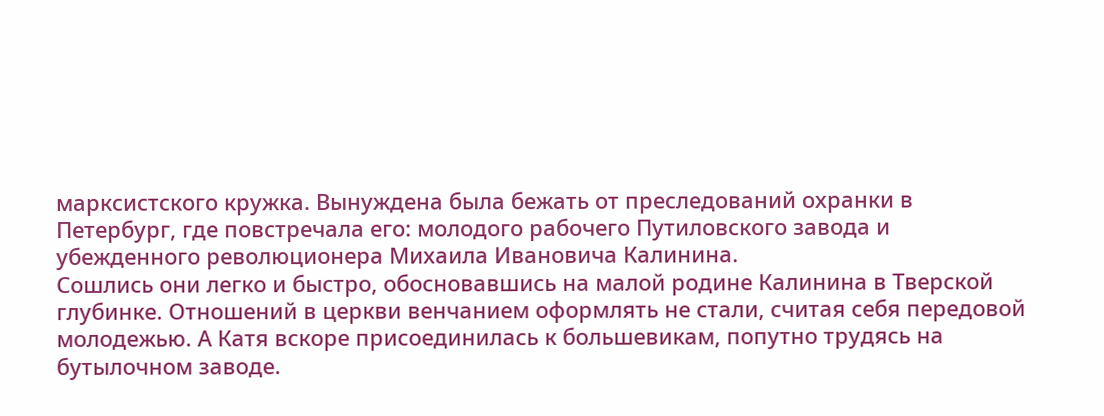марксистского кружка. Вынуждена была бежать от преследований охранки в Петербург, где повстречала его: молодого рабочего Путиловского завода и убежденного революционера Михаила Ивановича Калинина.
Сошлись они легко и быстро, обосновавшись на малой родине Калинина в Тверской глубинке. Отношений в церкви венчанием оформлять не стали, считая себя передовой молодежью. А Катя вскоре присоединилась к большевикам, попутно трудясь на бутылочном заводе.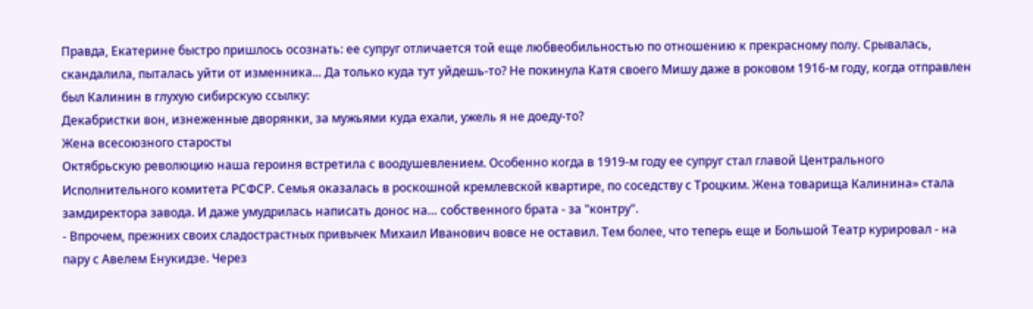Правда, Екатерине быстро пришлось осознать: ее супруг отличается той еще любвеобильностью по отношению к прекрасному полу. Срывалась, скандалила, пыталась уйти от изменника... Да только куда тут уйдешь-то? Не покинула Катя своего Мишу даже в роковом 1916-м году, когда отправлен был Калинин в глухую сибирскую ссылку:
Декабристки вон, изнеженные дворянки, за мужьями куда ехали, ужель я не доеду-то?
Жена всесоюзного старосты
Октябрьскую революцию наша героиня встретила с воодушевлением. Особенно когда в 1919-м году ее супруг стал главой Центрального Исполнительного комитета РСФСР. Семья оказалась в роскошной кремлевской квартире, по соседству с Троцким. Жена товарища Калинина» стала замдиректора завода. И даже умудрилась написать донос на… собственного брата - за "контру".
- Впрочем, прежних своих сладострастных привычек Михаил Иванович вовсе не оставил. Тем более, что теперь еще и Большой Театр курировал - на пару с Авелем Енукидзе. Через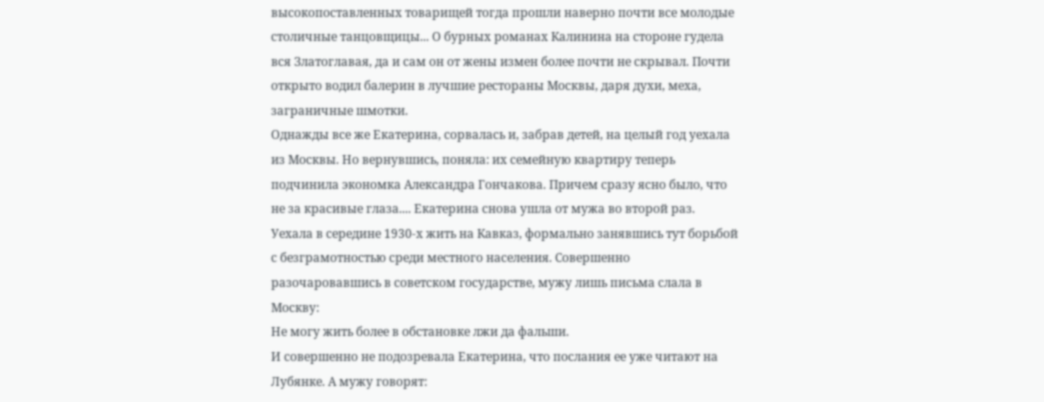высокопоставленных товарищей тогда прошли наверно почти все молодые столичные танцовщицы... О бурных романах Калинина на стороне гудела вся Златоглавая, да и сам он от жены измен более почти не скрывал. Почти открыто водил балерин в лучшие рестораны Москвы, даря духи, меха, заграничные шмотки.
Однажды все же Екатерина, сорвалась и, забрав детей, на целый год уехала из Москвы. Но вернувшись, поняла: их семейную квартиру теперь подчинила экономка Александра Гончакова. Причем сразу ясно было, что не за красивые глаза.... Екатерина снова ушла от мужа во второй раз. Уехала в середине 1930-х жить на Кавказ, формально занявшись тут борьбой с безграмотностью среди местного населения. Совершенно разочаровавшись в советском государстве, мужу лишь письма слала в Москву:
Не могу жить более в обстановке лжи да фальши.
И совершенно не подозревала Екатерина, что послания ее уже читают на Лубянке. А мужу говорят: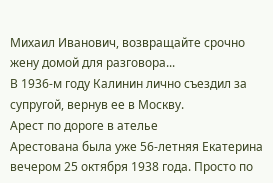Михаил Иванович, возвращайте срочно жену домой для разговора...
В 1936-м году Калинин лично съездил за супругой, вернув ее в Москву.
Арест по дороге в ателье
Арестована была уже 56-летняя Екатерина вечером 25 октября 1938 года. Просто по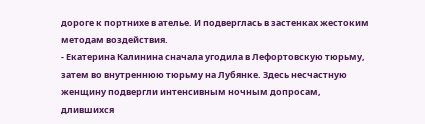дороге к портнихе в ателье. И подверглась в застенках жестоким методам воздействия.
- Екатерина Калинина сначала угодила в Лефортовскую тюрьму, затем во внутреннюю тюрьму на Лубянке. Здесь несчастную женщину подвергли интенсивным ночным допросам, длившихся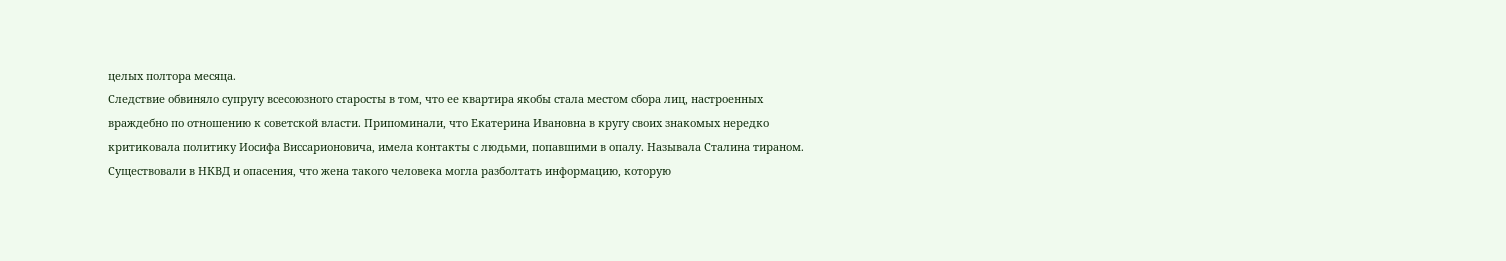целых полтора месяца.
Следствие обвиняло супругу всесоюзного старосты в том, что ее квартира якобы стала местом сбора лиц, настроенных враждебно по отношению к советской власти. Припоминали, что Екатерина Ивановна в кругу своих знакомых нередко критиковала политику Иосифа Виссарионовича, имела контакты с людьми, попавшими в опалу. Называла Сталина тираном.
Существовали в НКВД и опасения, что жена такого человека могла разболтать информацию, которую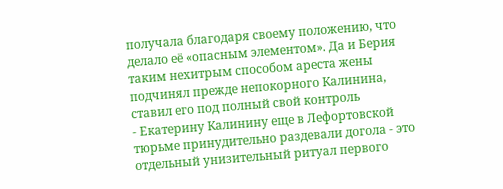получала благодаря своему положению, что делало её «опасным элементом». Да и Берия таким нехитрым способом ареста жены подчинял прежде непокорного Калинина, ставил его под полный свой контроль
- Екатерину Калинину еще в Лефортовской тюрьме принудительно раздевали догола - это отдельный унизительный ритуал первого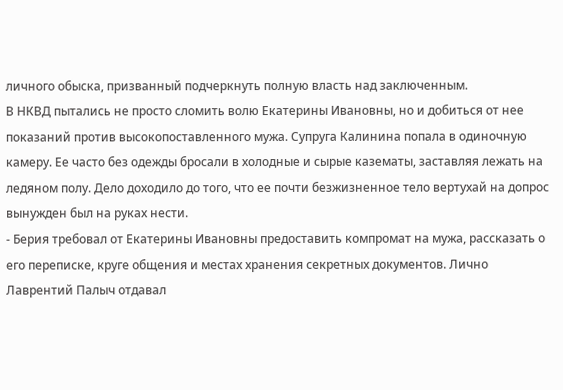личного обыска, призванный подчеркнуть полную власть над заключенным.
В НКВД пытались не просто сломить волю Екатерины Ивановны, но и добиться от нее показаний против высокопоставленного мужа. Супруга Калинина попала в одиночную камеру. Ее часто без одежды бросали в холодные и сырые казематы, заставляя лежать на ледяном полу. Дело доходило до того, что ее почти безжизненное тело вертухай на допрос вынужден был на руках нести.
- Берия требовал от Екатерины Ивановны предоставить компромат на мужа, рассказать о его переписке, круге общения и местах хранения секретных документов. Лично Лаврентий Палыч отдавал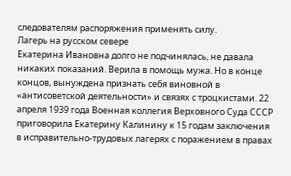следователям распоряжения применять силу.
Лагерь на русском севере
Екатерина Ивановна долго не подчинялась, не давала никаких показаний. Верила в помощь мужа. Но в конце концов, вынуждена признать себя виновной в «антисоветской деятельности» и связях с троцкистами. 22 апреля 1939 года Военная коллегия Верховного Суда СССР приговорила Екатерину Калинину к 15 годам заключения в исправительно-трудовых лагерях с поражением в правах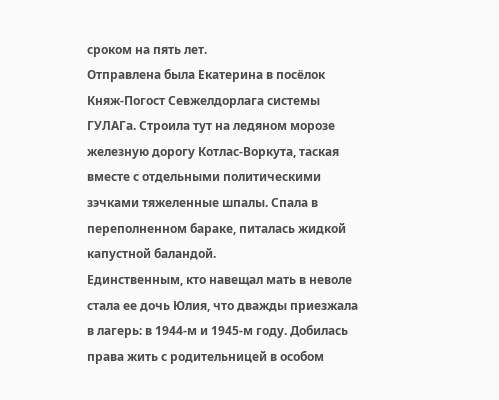сроком на пять лет.
Отправлена была Екатерина в посёлок Княж-Погост Севжелдорлага системы ГУЛАГа. Строила тут на ледяном морозе железную дорогу Котлас-Воркута, таская вместе с отдельными политическими зэчками тяжеленные шпалы. Спала в переполненном бараке, питалась жидкой капустной баландой.
Единственным, кто навещал мать в неволе стала ее дочь Юлия, что дважды приезжала в лагерь: в 1944-м и 1945-м году. Добилась права жить с родительницей в особом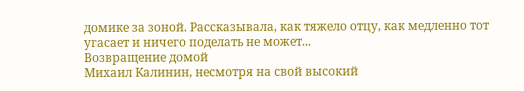домике за зоной. Рассказывала, как тяжело отцу, как медленно тот угасает и ничего поделать не может...
Возвращение домой
Михаил Калинин, несмотря на свой высокий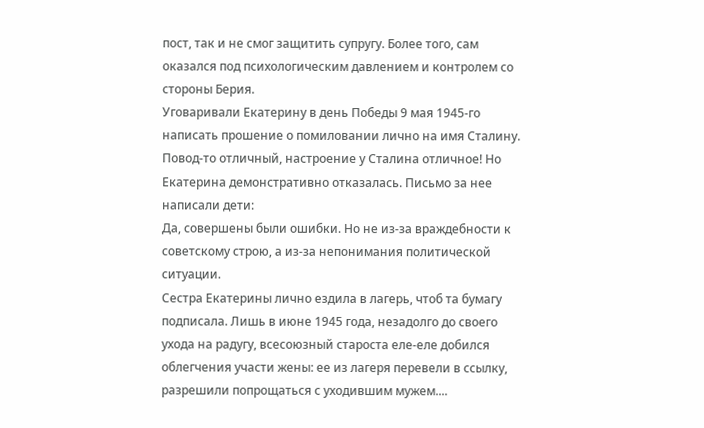пост, так и не смог защитить супругу. Более того, сам оказался под психологическим давлением и контролем со стороны Берия.
Уговаривали Екатерину в день Победы 9 мая 1945-го написать прошение о помиловании лично на имя Сталину. Повод-то отличный, настроение у Сталина отличное! Но Екатерина демонстративно отказалась. Письмо за нее написали дети:
Да, совершены были ошибки. Но не из-за враждебности к советскому строю, а из-за непонимания политической ситуации.
Сестра Екатерины лично ездила в лагерь, чтоб та бумагу подписала. Лишь в июне 1945 года, незадолго до своего ухода на радугу, всесоюзный староста еле-еле добился облегчения участи жены: ее из лагеря перевели в ссылку, разрешили попрощаться с уходившим мужем....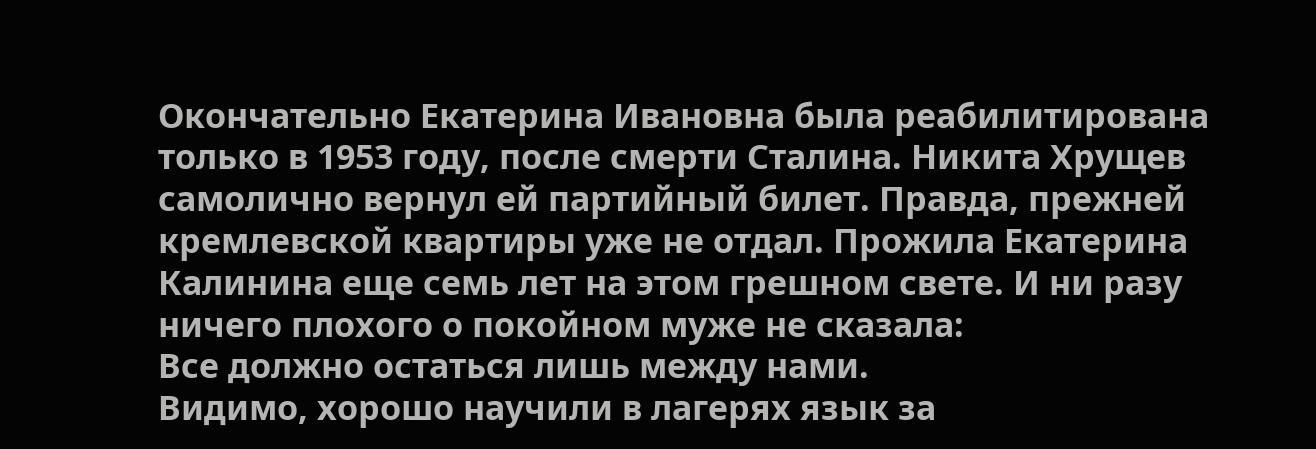Окончательно Екатерина Ивановна была реабилитирована только в 1953 году, после смерти Сталина. Никита Хрущев самолично вернул ей партийный билет. Правда, прежней кремлевской квартиры уже не отдал. Прожила Екатерина Калинина еще семь лет на этом грешном свете. И ни разу ничего плохого о покойном муже не сказала:
Все должно остаться лишь между нами.
Видимо, хорошо научили в лагерях язык за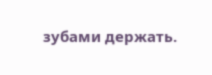зубами держать.